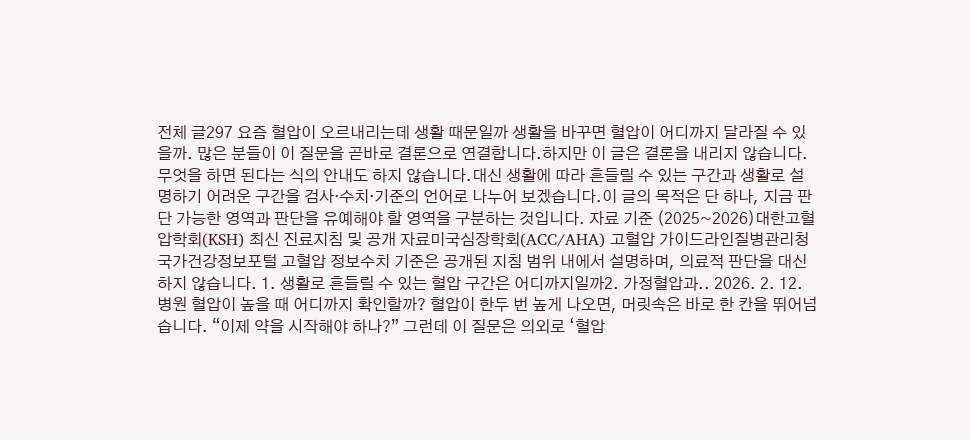전체 글297 요즘 혈압이 오르내리는데 생활 때문일까 생활을 바꾸면 혈압이 어디까지 달라질 수 있을까. 많은 분들이 이 질문을 곧바로 결론으로 연결합니다.하지만 이 글은 결론을 내리지 않습니다. 무엇을 하면 된다는 식의 안내도 하지 않습니다.대신 생활에 따라 흔들릴 수 있는 구간과 생활로 설명하기 어려운 구간을 검사·수치·기준의 언어로 나누어 보겠습니다.이 글의 목적은 단 하나, 지금 판단 가능한 영역과 판단을 유예해야 할 영역을 구분하는 것입니다. 자료 기준 (2025~2026)대한고혈압학회(KSH) 최신 진료지침 및 공개 자료미국심장학회(ACC/AHA) 고혈압 가이드라인질병관리청 국가건강정보포털 고혈압 정보수치 기준은 공개된 지침 범위 내에서 설명하며, 의료적 판단을 대신하지 않습니다. 1. 생활로 흔들릴 수 있는 혈압 구간은 어디까지일까2. 가정혈압과.. 2026. 2. 12. 병원 혈압이 높을 때 어디까지 확인할까? 혈압이 한두 번 높게 나오면, 머릿속은 바로 한 칸을 뛰어넘습니다. “이제 약을 시작해야 하나?” 그런데 이 질문은 의외로 ‘혈압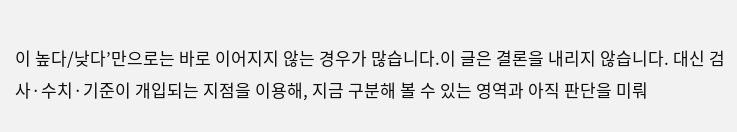이 높다/낮다’만으로는 바로 이어지지 않는 경우가 많습니다.이 글은 결론을 내리지 않습니다. 대신 검사·수치·기준이 개입되는 지점을 이용해, 지금 구분해 볼 수 있는 영역과 아직 판단을 미뤄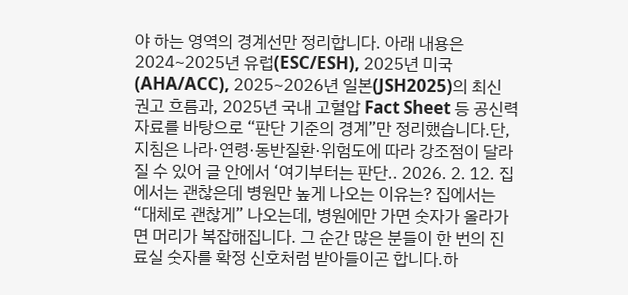야 하는 영역의 경계선만 정리합니다. 아래 내용은 2024~2025년 유럽(ESC/ESH), 2025년 미국(AHA/ACC), 2025~2026년 일본(JSH2025)의 최신 권고 흐름과, 2025년 국내 고혈압 Fact Sheet 등 공신력 자료를 바탕으로 “판단 기준의 경계”만 정리했습니다.단, 지침은 나라·연령·동반질환·위험도에 따라 강조점이 달라질 수 있어 글 안에서 ‘여기부터는 판단.. 2026. 2. 12. 집에서는 괜찮은데 병원만 높게 나오는 이유는? 집에서는 “대체로 괜찮게” 나오는데, 병원에만 가면 숫자가 올라가면 머리가 복잡해집니다. 그 순간 많은 분들이 한 번의 진료실 숫자를 확정 신호처럼 받아들이곤 합니다.하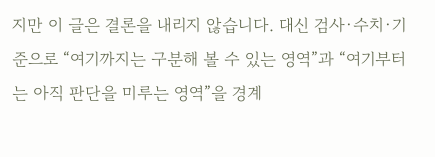지만 이 글은 결론을 내리지 않습니다. 대신 검사·수치·기준으로 “여기까지는 구분해 볼 수 있는 영역”과 “여기부터는 아직 판단을 미루는 영역”을 경계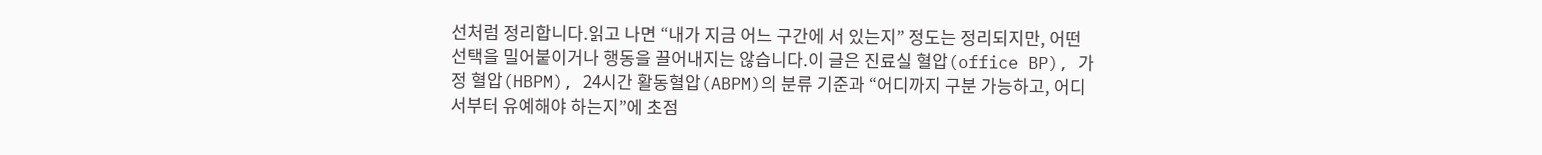선처럼 정리합니다.읽고 나면 “내가 지금 어느 구간에 서 있는지” 정도는 정리되지만, 어떤 선택을 밀어붙이거나 행동을 끌어내지는 않습니다.이 글은 진료실 혈압(office BP), 가정 혈압(HBPM), 24시간 활동혈압(ABPM)의 분류 기준과 “어디까지 구분 가능하고, 어디서부터 유예해야 하는지”에 초점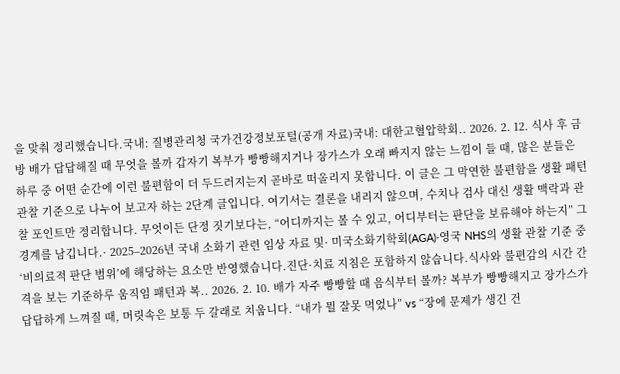을 맞춰 정리했습니다.국내: 질병관리청 국가건강정보포털(공개 자료)국내: 대한고혈압학회.. 2026. 2. 12. 식사 후 금방 배가 답답해질 때 무엇을 볼까 갑자기 복부가 빵빵해지거나 장가스가 오래 빠지지 않는 느낌이 들 때, 많은 분들은 하루 중 어떤 순간에 이런 불편함이 더 두드러지는지 곧바로 떠올리지 못합니다. 이 글은 그 막연한 불편함을 생활 패턴 관찰 기준으로 나누어 보고자 하는 2단계 글입니다. 여기서는 결론을 내리지 않으며, 수치나 검사 대신 생활 맥락과 관찰 포인트만 정리합니다. 무엇이든 단정 짓기보다는, “어디까지는 볼 수 있고, 어디부터는 판단을 보류해야 하는지” 그 경계를 남깁니다.· 2025–2026년 국내 소화기 관련 임상 자료 및· 미국소화기학회(AGA)·영국 NHS의 생활 관찰 기준 중‘비의료적 판단 범위’에 해당하는 요소만 반영했습니다.진단·치료 지침은 포함하지 않습니다.식사와 불편감의 시간 간격을 보는 기준하루 움직임 패턴과 복.. 2026. 2. 10. 배가 자주 빵빵할 때 음식부터 볼까? 복부가 빵빵해지고 장가스가 답답하게 느껴질 때, 머릿속은 보통 두 갈래로 치웁니다. “내가 뭘 잘못 먹었나” vs “장에 문제가 생긴 건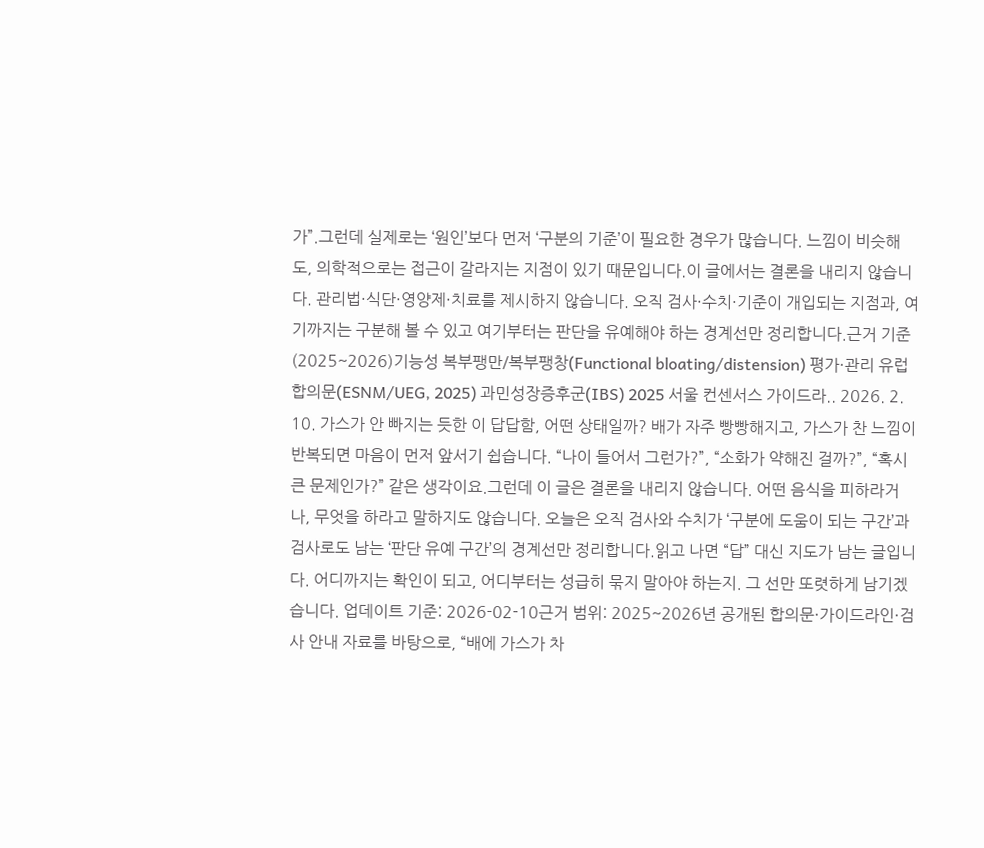가”.그런데 실제로는 ‘원인’보다 먼저 ‘구분의 기준’이 필요한 경우가 많습니다. 느낌이 비슷해도, 의학적으로는 접근이 갈라지는 지점이 있기 때문입니다.이 글에서는 결론을 내리지 않습니다. 관리법·식단·영양제·치료를 제시하지 않습니다. 오직 검사·수치·기준이 개입되는 지점과, 여기까지는 구분해 볼 수 있고 여기부터는 판단을 유예해야 하는 경계선만 정리합니다.근거 기준(2025~2026)기능성 복부팽만/복부팽창(Functional bloating/distension) 평가·관리 유럽 합의문(ESNM/UEG, 2025) 과민성장증후군(IBS) 2025 서울 컨센서스 가이드라.. 2026. 2. 10. 가스가 안 빠지는 듯한 이 답답함, 어떤 상태일까? 배가 자주 빵빵해지고, 가스가 찬 느낌이 반복되면 마음이 먼저 앞서기 쉽습니다. “나이 들어서 그런가?”, “소화가 약해진 걸까?”, “혹시 큰 문제인가?” 같은 생각이요.그런데 이 글은 결론을 내리지 않습니다. 어떤 음식을 피하라거나, 무엇을 하라고 말하지도 않습니다. 오늘은 오직 검사와 수치가 ‘구분에 도움이 되는 구간’과 검사로도 남는 ‘판단 유예 구간’의 경계선만 정리합니다.읽고 나면 “답” 대신 지도가 남는 글입니다. 어디까지는 확인이 되고, 어디부터는 성급히 묶지 말아야 하는지. 그 선만 또렷하게 남기겠습니다. 업데이트 기준: 2026-02-10근거 범위: 2025~2026년 공개된 합의문·가이드라인·검사 안내 자료를 바탕으로, “배에 가스가 차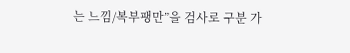는 느낌/복부팽만”을 검사로 구분 가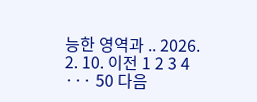능한 영역과 .. 2026. 2. 10. 이전 1 2 3 4 ··· 50 다음